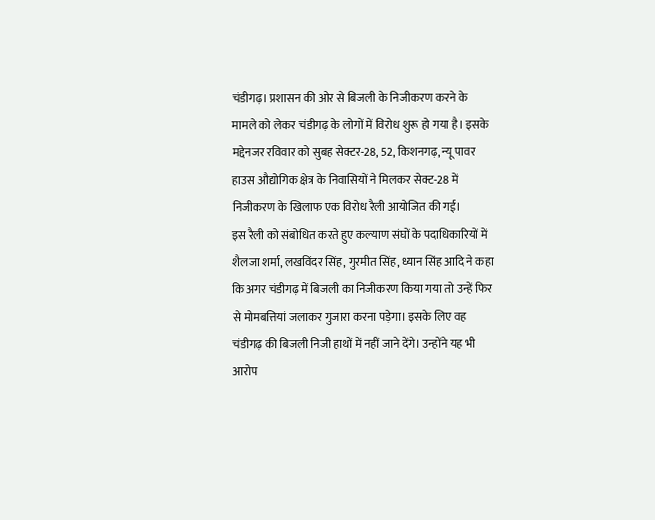चंडीगढ़। प्रशासन की ओर से बिजली के निजीकरण करने के मामले को लेकर चंडीगढ़ के लोगों में विरोध शुरू हो गया है। इसके मद्देनजर रविवार को सुबह सेक्टर-28, 52, किशनगढ़, न्यू पावर हाउस औद्योगिक क्षेत्र के निवासियों ने मिलकर सेक्ट-28 में निजीकरण के खिलाफ एक विरोध रैली आयोजित की गई।
इस रैली को संबोधित करते हुए कल्याण संघों के पदाधिकारियों में शैलजा शर्मा, लखविंदर सिंह, गुरमीत सिंह, ध्यान सिंह आदि ने कहा कि अगर चंडीगढ़ में बिजली का निजीकरण किया गया तो उन्हें फिर से मोमबत्तियां जलाकर गुजारा करना पड़ेगा। इसके लिए वह चंडीगढ़ की बिजली निजी हाथों में नहीं जाने देंगे। उन्होंने यह भी आरोप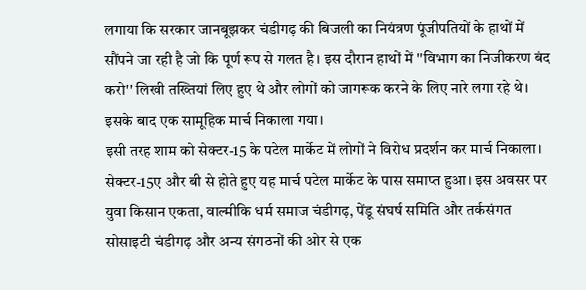लगाया कि सरकार जानबूझकर चंडीगढ़ की बिजली का नियंत्रण पूंजीपतियों के हाथों में सौंपने जा रही है जो कि पूर्ण रूप से गलत है। इस दौरान हाथों में ''विभाग का निजीकरण बंद करो'' लिखी तख्तियां लिए हुए थे और लोगों को जागरूक करने के लिए नारे लगा रहे थे। इसके बाद एक सामूहिक मार्च निकाला गया।
इसी तरह शाम को सेक्टर-15 के पटेल मार्केट में लोगों ने विरोध प्रदर्शन कर मार्च निकाला। सेक्टर-15ए और बी से होते हुए यह मार्च पटेल मार्केट के पास समाप्त हुआ। इस अवसर पर युवा किसान एकता, वाल्मीकि धर्म समाज चंडीगढ़, पेंडू संघर्ष समिति और तर्कसंगत सोसाइटी चंडीगढ़ और अन्य संगठनों की ओर से एक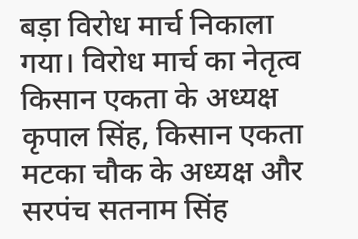बड़ा विरोध मार्च निकाला गया। विरोध मार्च का नेतृत्व किसान एकता के अध्यक्ष कृपाल सिंह, किसान एकता मटका चौक के अध्यक्ष और सरपंच सतनाम सिंह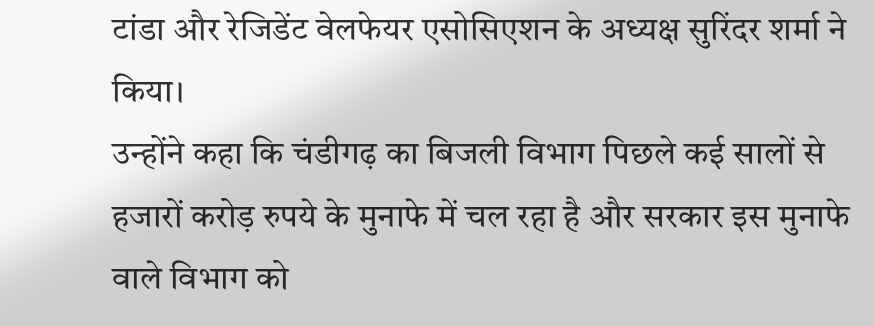टांडा और रेजिडेंट वेलफेयर एसोसिएशन के अध्यक्ष सुरिंदर शर्मा ने किया।
उन्होंने कहा कि चंडीगढ़ का बिजली विभाग पिछले कई सालों से हजारों करोड़ रुपये के मुनाफे में चल रहा है और सरकार इस मुनाफे वाले विभाग को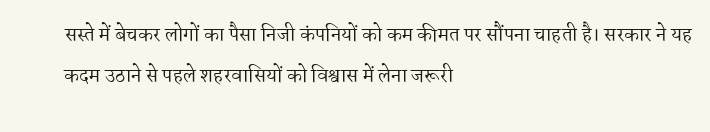सस्ते में बेचकर लोगों का पैसा निजी कंपनियों को कम कीमत पर सौंपना चाहती है। सरकार ने यह कदम उठाने से पहले शहरवासियों को विश्वास में लेना जरूरी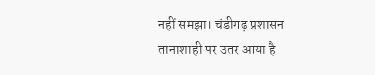नहीं समझा। चंडीगढ़ प्रशासन तानाशाही पर उतर आया है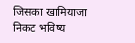जिसका खामियाजा निकट भविष्य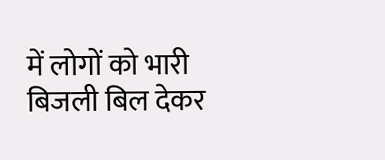में लोगों को भारी बिजली बिल देकर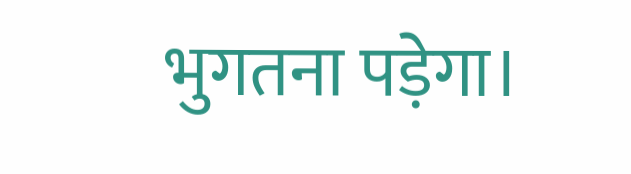भुगतना पड़ेगा।